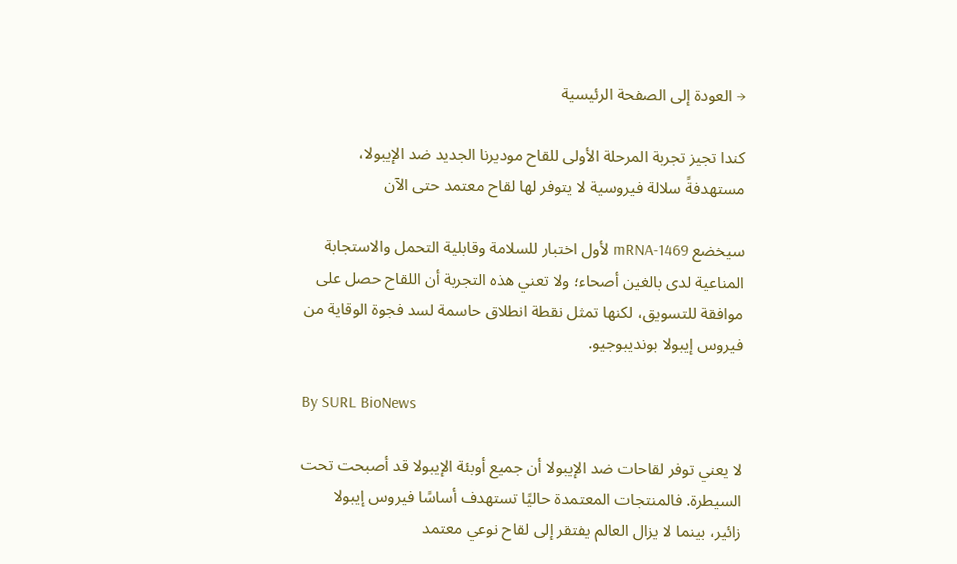→ العودة إلى الصفحة الرئيسية

كندا تجيز تجربة المرحلة الأولى للقاح موديرنا الجديد ضد الإيبولا، مستهدفةً سلالة فيروسية لا يتوفر لها لقاح معتمد حتى الآن

سيخضع mRNA-1469 لأول اختبار للسلامة وقابلية التحمل والاستجابة المناعية لدى بالغين أصحاء؛ ولا تعني هذه التجربة أن اللقاح حصل على موافقة للتسويق، لكنها تمثل نقطة انطلاق حاسمة لسد فجوة الوقاية من فيروس إيبولا بونديبوجيو.

By SURL BioNews

لا يعني توفر لقاحات ضد الإيبولا أن جميع أوبئة الإيبولا قد أصبحت تحت السيطرة. فالمنتجات المعتمدة حاليًا تستهدف أساسًا فيروس إيبولا زائير، بينما لا يزال العالم يفتقر إلى لقاح نوعي معتمد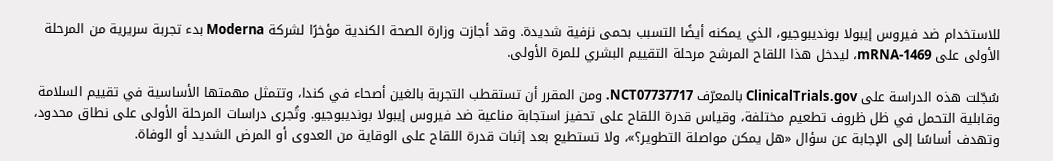للاستخدام ضد فيروس إيبولا بونديبوجيو، الذي يمكنه أيضًا التسبب بحمى نزفية شديدة. وقد أجازت وزارة الصحة الكندية مؤخرًا لشركة Moderna بدء تجربة سريرية من المرحلة الأولى على mRNA-1469، ليدخل هذا اللقاح المرشح مرحلة التقييم البشري للمرة الأولى.

سُجّلت هذه الدراسة على ClinicalTrials.gov بالمعرّف NCT07737717. ومن المقرر أن تستقطب التجربة بالغين أصحاء في كندا، وتتمثل مهمتها الأساسية في تقييم السلامة وقابلية التحمل في ظل ظروف تطعيم مختلفة، وقياس قدرة اللقاح على تحفيز استجابة مناعية ضد فيروس إيبولا بونديبوجيو. وتُجرى دراسات المرحلة الأولى على نطاق محدود، وتهدف أساسًا إلى الإجابة عن سؤال «هل يمكن مواصلة التطوير؟»، ولا تستطيع بعد إثبات قدرة اللقاح على الوقاية من العدوى أو المرض الشديد أو الوفاة.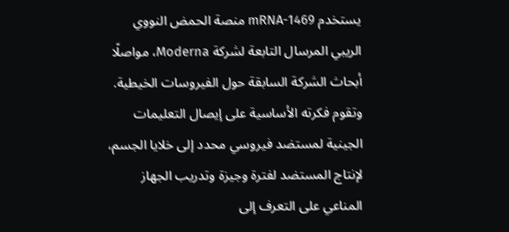يستخدم mRNA-1469 منصة الحمض النووي الريبي المرسال التابعة لشركة Moderna، مواصلًا أبحاث الشركة السابقة حول الفيروسات الخيطية. وتقوم فكرته الأساسية على إيصال التعليمات الجينية لمستضد فيروسي محدد إلى خلايا الجسم، لإنتاج المستضد لفترة وجيزة وتدريب الجهاز المناعي على التعرف إلى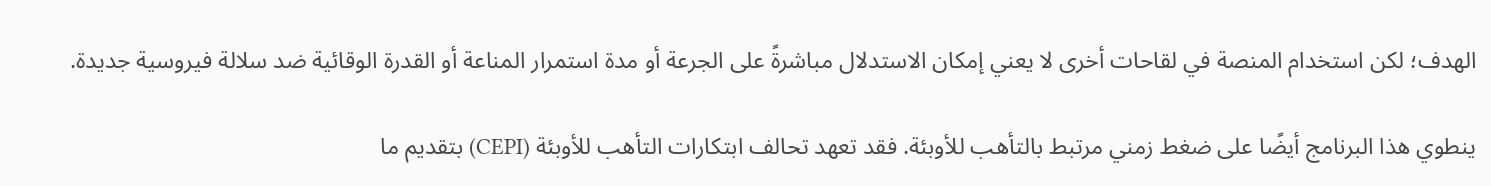الهدف؛ لكن استخدام المنصة في لقاحات أخرى لا يعني إمكان الاستدلال مباشرةً على الجرعة أو مدة استمرار المناعة أو القدرة الوقائية ضد سلالة فيروسية جديدة.

ينطوي هذا البرنامج أيضًا على ضغط زمني مرتبط بالتأهب للأوبئة. فقد تعهد تحالف ابتكارات التأهب للأوبئة (CEPI) بتقديم ما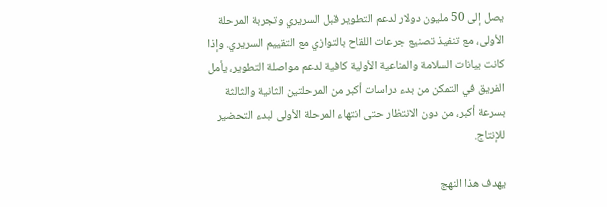يصل إلى 50 مليون دولار لدعم التطوير قبل السريري وتجربة المرحلة الأولى، مع تنفيذ تصنيع جرعات اللقاح بالتوازي مع التقييم السريري. وإذا كانت بيانات السلامة والمناعية الأولية كافية لدعم مواصلة التطوير، يأمل الفريق في التمكن من بدء دراسات أكبر من المرحلتين الثانية والثالثة بسرعة أكبر، من دون الانتظار حتى انتهاء المرحلة الأولى لبدء التحضير للإنتاج.

يهدف هذا النهج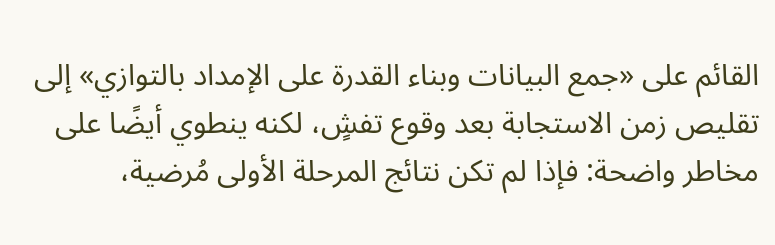القائم على «جمع البيانات وبناء القدرة على الإمداد بالتوازي» إلى تقليص زمن الاستجابة بعد وقوع تفشٍ، لكنه ينطوي أيضًا على مخاطر واضحة: فإذا لم تكن نتائج المرحلة الأولى مُرضية،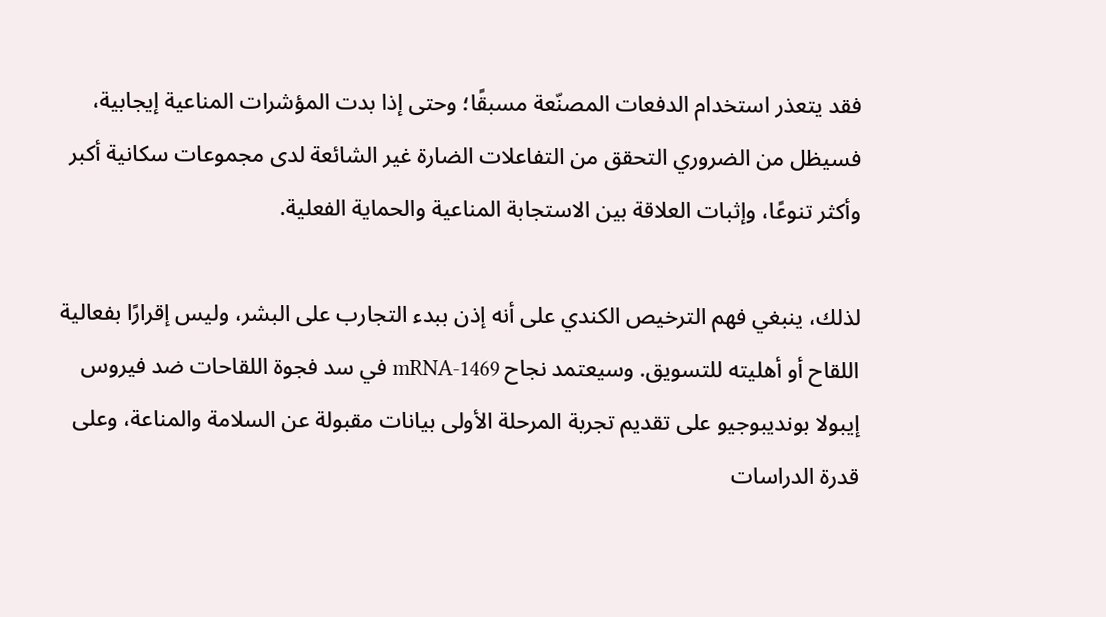فقد يتعذر استخدام الدفعات المصنّعة مسبقًا؛ وحتى إذا بدت المؤشرات المناعية إيجابية، فسيظل من الضروري التحقق من التفاعلات الضارة غير الشائعة لدى مجموعات سكانية أكبر وأكثر تنوعًا، وإثبات العلاقة بين الاستجابة المناعية والحماية الفعلية.

لذلك، ينبغي فهم الترخيص الكندي على أنه إذن ببدء التجارب على البشر، وليس إقرارًا بفعالية اللقاح أو أهليته للتسويق. وسيعتمد نجاح mRNA-1469 في سد فجوة اللقاحات ضد فيروس إيبولا بونديبوجيو على تقديم تجربة المرحلة الأولى بيانات مقبولة عن السلامة والمناعة، وعلى قدرة الدراسات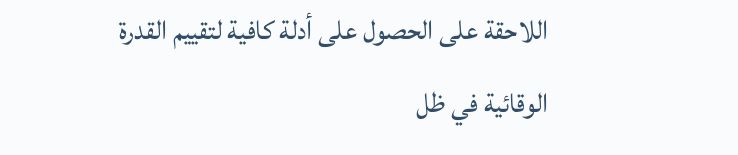اللاحقة على الحصول على أدلة كافية لتقييم القدرة الوقائية في ظل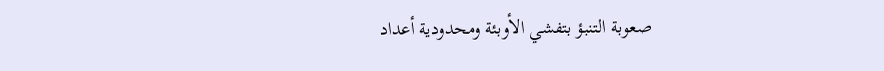صعوبة التنبؤ بتفشي الأوبئة ومحدودية أعداد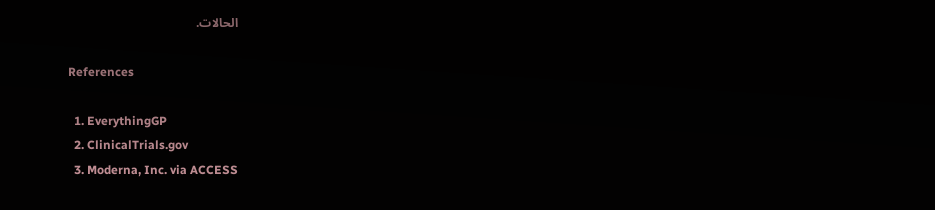الحالات.

References

  1. EverythingGP
  2. ClinicalTrials.gov
  3. Moderna, Inc. via ACCESS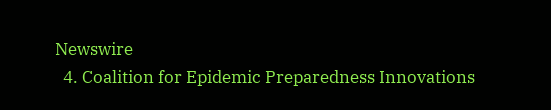Newswire
  4. Coalition for Epidemic Preparedness Innovations